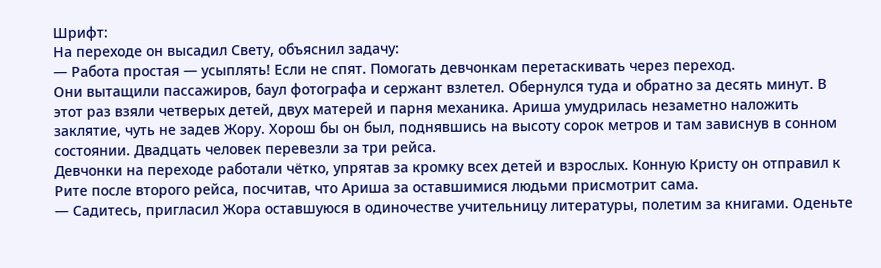Шрифт:
На переходе он высадил Свету, объяснил задачу:
— Работа простая — усыплять! Если не спят. Помогать девчонкам перетаскивать через переход.
Они вытащили пассажиров, баул фотографа и сержант взлетел. Обернулся туда и обратно за десять минут. В этот раз взяли четверых детей, двух матерей и парня механика. Ариша умудрилась незаметно наложить заклятие, чуть не задев Жору. Хорош бы он был, поднявшись на высоту сорок метров и там зависнув в сонном состоянии. Двадцать человек перевезли за три рейса.
Девчонки на переходе работали чётко, упрятав за кромку всех детей и взрослых. Конную Кристу он отправил к Рите после второго рейса, посчитав, что Ариша за оставшимися людьми присмотрит сама.
— Садитесь, пригласил Жора оставшуюся в одиночестве учительницу литературы, полетим за книгами. Оденьте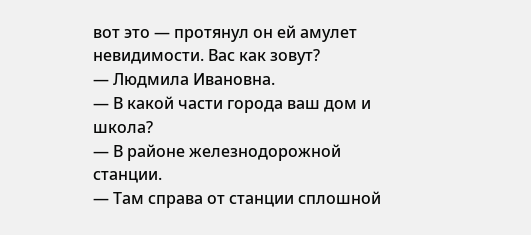вот это — протянул он ей амулет невидимости. Вас как зовут?
— Людмила Ивановна.
— В какой части города ваш дом и школа?
— В районе железнодорожной станции.
— Там справа от станции сплошной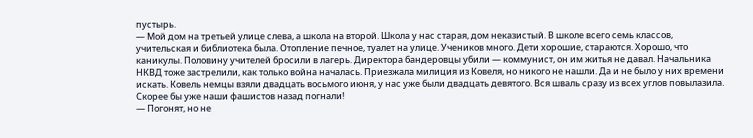пустырь.
— Мой дом на третьей улице слева, а школа на второй. Школа у нас старая, дом неказистый. В школе всего семь классов, учительская и библиотека была. Отопление печное, туалет на улице. Учеников много. Дети хорошие, стараются. Хорошо, что каникулы. Половину учителей бросили в лагерь. Директора бандеровцы убили — коммунист, он им житья не давал. Начальника НКВД тоже застрелили, как только война началась. Приезжала милиция из Ковеля, но никого не нашли. Да и не было у них времени искать. Ковель немцы взяли двадцать восьмого июня, у нас уже были двадцать девятого. Вся шваль сразу из всех углов повылазила. Скорее бы уже наши фашистов назад погнали!
— Погонят, но не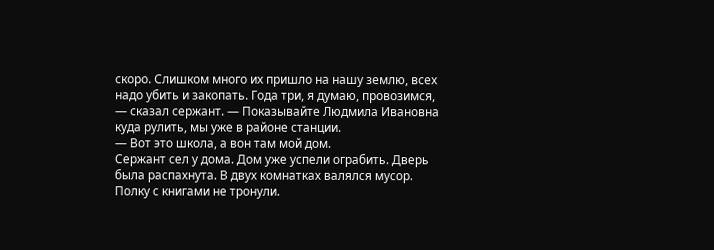скоро. Слишком много их пришло на нашу землю, всех надо убить и закопать. Года три, я думаю, провозимся, — сказал сержант. — Показывайте Людмила Ивановна куда рулить, мы уже в районе станции.
— Вот это школа, а вон там мой дом.
Сержант сел у дома. Дом уже успели ограбить. Дверь была распахнута. В двух комнатках валялся мусор. Полку с книгами не тронули.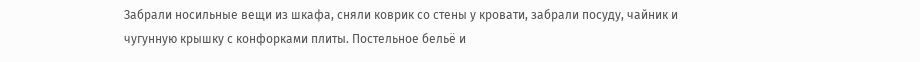Забрали носильные вещи из шкафа, сняли коврик со стены у кровати, забрали посуду, чайник и чугунную крышку с конфорками плиты. Постельное бельё и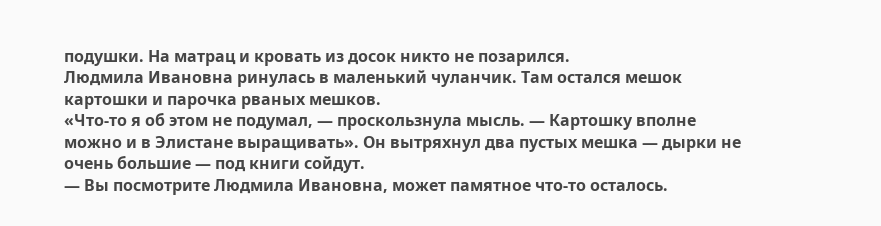подушки. На матрац и кровать из досок никто не позарился.
Людмила Ивановна ринулась в маленький чуланчик. Там остался мешок картошки и парочка рваных мешков.
«Что-то я об этом не подумал, — проскользнула мысль. — Картошку вполне можно и в Элистане выращивать». Он вытряхнул два пустых мешка — дырки не очень большие — под книги сойдут.
— Вы посмотрите Людмила Ивановна, может памятное что-то осталось.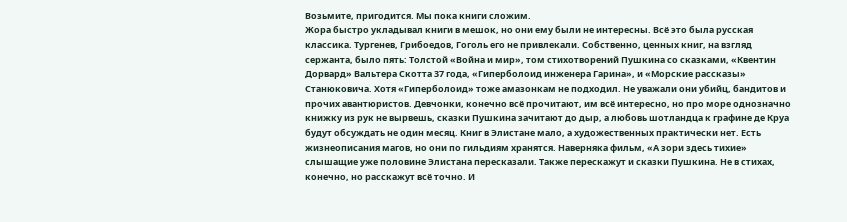Возьмите, пригодится. Мы пока книги сложим.
Жора быстро укладывал книги в мешок, но они ему были не интересны. Всё это была русская классика. Тургенев, Грибоедов, Гоголь его не привлекали. Собственно, ценных книг, на взгляд сержанта, было пять: Толстой «Война и мир», том стихотворений Пушкина со сказками, «Квентин Дорвард» Вальтера Скотта 37 года, «Гиперболоид инженера Гарина», и «Морские рассказы» Станюковича. Хотя «Гиперболоид» тоже амазонкам не подходил. Не уважали они убийц, бандитов и прочих авантюристов. Девчонки, конечно всё прочитают, им всё интересно, но про море однозначно книжку из рук не вырвешь, сказки Пушкина зачитают до дыр, а любовь шотландца к графине де Круа будут обсуждать не один месяц. Книг в Элистане мало, а художественных практически нет. Есть жизнеописания магов, но они по гильдиям хранятся. Наверняка фильм, «А зори здесь тихие» слышащие уже половине Элистана пересказали. Также перескажут и сказки Пушкина. Не в стихах, конечно, но расскажут всё точно. И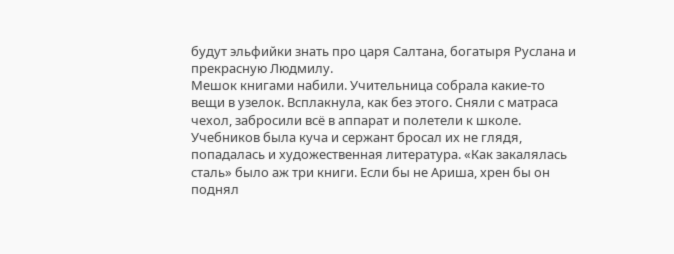будут эльфийки знать про царя Салтана, богатыря Руслана и прекрасную Людмилу.
Мешок книгами набили. Учительница собрала какие-то вещи в узелок. Всплакнула, как без этого. Сняли с матраса чехол, забросили всё в аппарат и полетели к школе. Учебников была куча и сержант бросал их не глядя, попадалась и художественная литература. «Как закалялась сталь» было аж три книги. Если бы не Ариша, хрен бы он поднял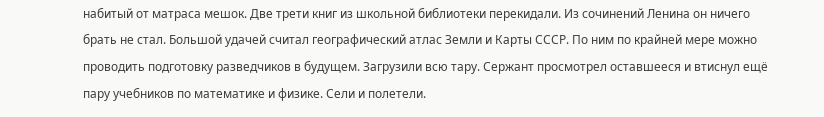набитый от матраса мешок. Две трети книг из школьной библиотеки перекидали. Из сочинений Ленина он ничего брать не стал. Большой удачей считал географический атлас Земли и Карты СССР. По ним по крайней мере можно проводить подготовку разведчиков в будущем. Загрузили всю тару. Сержант просмотрел оставшееся и втиснул ещё пару учебников по математике и физике. Сели и полетели.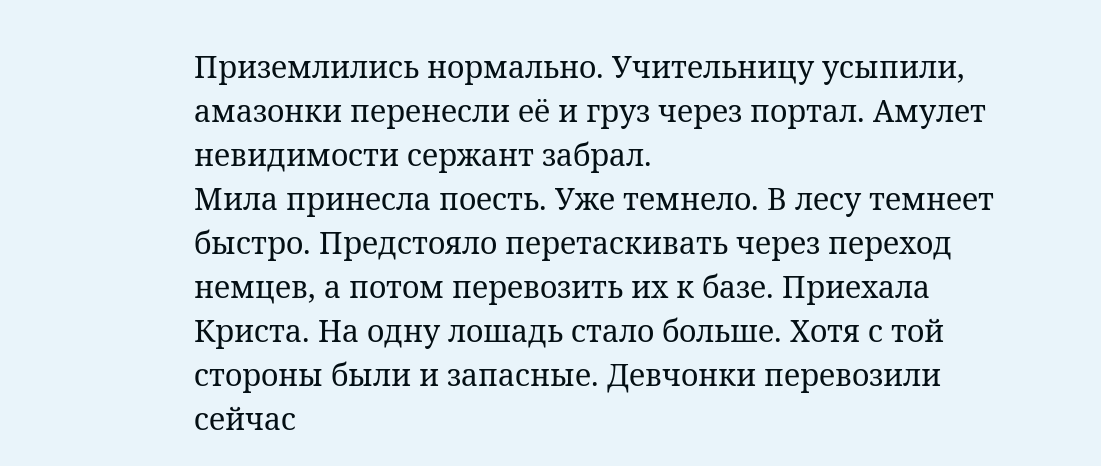Приземлились нормально. Учительницу усыпили, амазонки перенесли её и груз через портал. Амулет невидимости сержант забрал.
Мила принесла поесть. Уже темнело. В лесу темнеет быстро. Предстояло перетаскивать через переход немцев, а потом перевозить их к базе. Приехала Криста. На одну лошадь стало больше. Хотя с той стороны были и запасные. Девчонки перевозили сейчас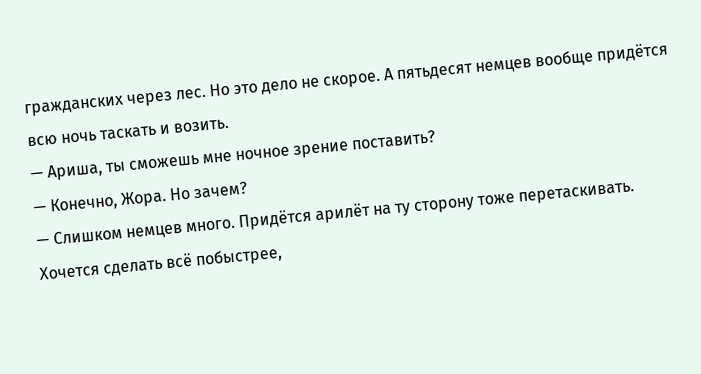гражданских через лес. Но это дело не скорое. А пятьдесят немцев вообще придётся всю ночь таскать и возить.
— Ариша, ты сможешь мне ночное зрение поставить?
— Конечно, Жора. Но зачем?
— Слишком немцев много. Придётся арилёт на ту сторону тоже перетаскивать. Хочется сделать всё побыстрее,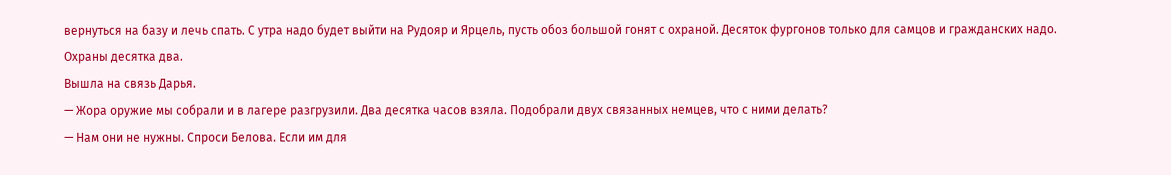вернуться на базу и лечь спать. С утра надо будет выйти на Рудояр и Ярцель, пусть обоз большой гонят с охраной. Десяток фургонов только для самцов и гражданских надо. Охраны десятка два.
Вышла на связь Дарья.
— Жора оружие мы собрали и в лагере разгрузили. Два десятка часов взяла. Подобрали двух связанных немцев, что с ними делать?
— Нам они не нужны. Спроси Белова. Если им для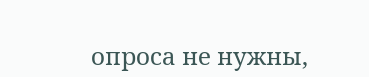опроса не нужны,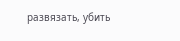развязать, убить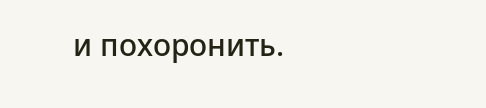и похоронить.